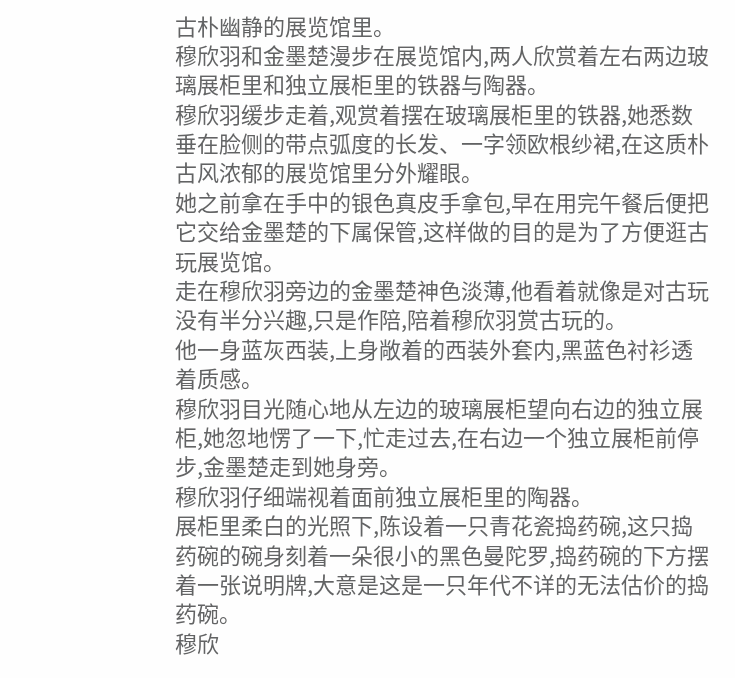古朴幽静的展览馆里。
穆欣羽和金墨楚漫步在展览馆内,两人欣赏着左右两边玻璃展柜里和独立展柜里的铁器与陶器。
穆欣羽缓步走着,观赏着摆在玻璃展柜里的铁器,她悉数垂在脸侧的带点弧度的长发、一字领欧根纱裙,在这质朴古风浓郁的展览馆里分外耀眼。
她之前拿在手中的银色真皮手拿包,早在用完午餐后便把它交给金墨楚的下属保管,这样做的目的是为了方便逛古玩展览馆。
走在穆欣羽旁边的金墨楚神色淡薄,他看着就像是对古玩没有半分兴趣,只是作陪,陪着穆欣羽赏古玩的。
他一身蓝灰西装,上身敞着的西装外套内,黑蓝色衬衫透着质感。
穆欣羽目光随心地从左边的玻璃展柜望向右边的独立展柜,她忽地愣了一下,忙走过去,在右边一个独立展柜前停步,金墨楚走到她身旁。
穆欣羽仔细端视着面前独立展柜里的陶器。
展柜里柔白的光照下,陈设着一只青花瓷捣药碗,这只捣药碗的碗身刻着一朵很小的黑色曼陀罗,捣药碗的下方摆着一张说明牌,大意是这是一只年代不详的无法估价的捣药碗。
穆欣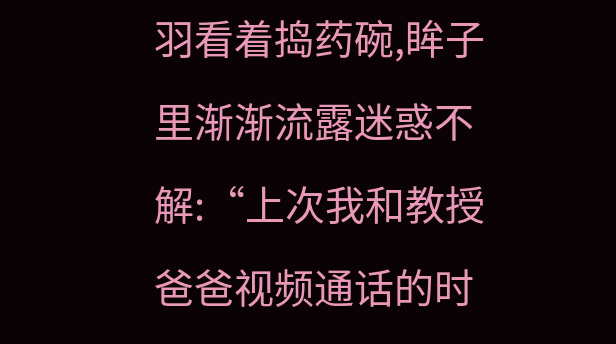羽看着捣药碗,眸子里渐渐流露迷惑不解:“上次我和教授爸爸视频通话的时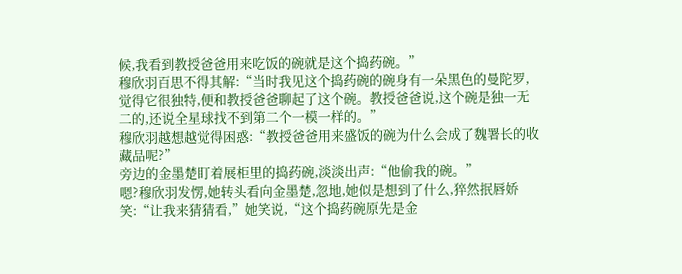候,我看到教授爸爸用来吃饭的碗就是这个捣药碗。”
穆欣羽百思不得其解:“当时我见这个捣药碗的碗身有一朵黑色的曼陀罗,觉得它很独特,便和教授爸爸聊起了这个碗。教授爸爸说,这个碗是独一无二的,还说全星球找不到第二个一模一样的。”
穆欣羽越想越觉得困惑:“教授爸爸用来盛饭的碗为什么会成了魏署长的收藏品呢?”
旁边的金墨楚盯着展柜里的捣药碗,淡淡出声:“他偷我的碗。”
嗯?穆欣羽发愣,她转头看向金墨楚,忽地,她似是想到了什么,猝然抿唇娇笑:“让我来猜猜看,”她笑说,“这个捣药碗原先是金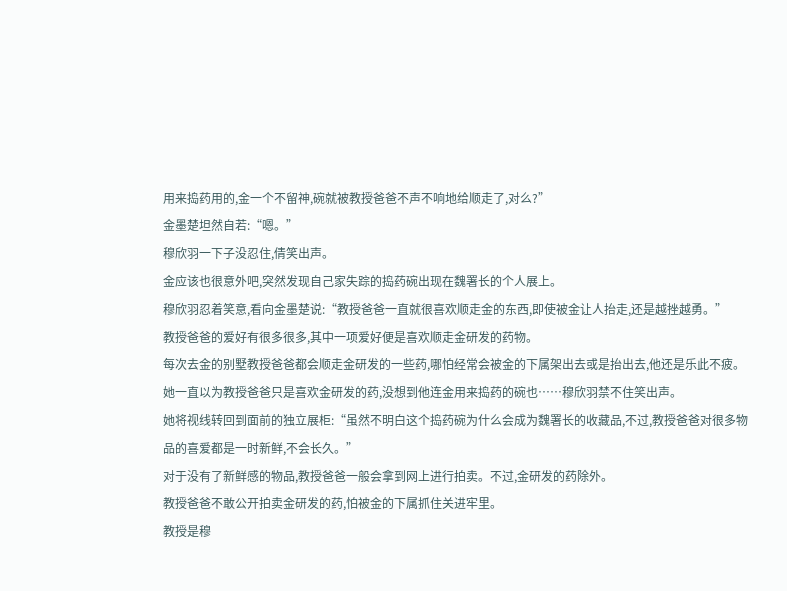用来捣药用的,金一个不留神,碗就被教授爸爸不声不响地给顺走了,对么?”
金墨楚坦然自若:“嗯。”
穆欣羽一下子没忍住,倩笑出声。
金应该也很意外吧,突然发现自己家失踪的捣药碗出现在魏署长的个人展上。
穆欣羽忍着笑意,看向金墨楚说:“教授爸爸一直就很喜欢顺走金的东西,即使被金让人抬走,还是越挫越勇。”
教授爸爸的爱好有很多很多,其中一项爱好便是喜欢顺走金研发的药物。
每次去金的别墅教授爸爸都会顺走金研发的一些药,哪怕经常会被金的下属架出去或是抬出去,他还是乐此不疲。
她一直以为教授爸爸只是喜欢金研发的药,没想到他连金用来捣药的碗也……穆欣羽禁不住笑出声。
她将视线转回到面前的独立展柜:“虽然不明白这个捣药碗为什么会成为魏署长的收藏品,不过,教授爸爸对很多物品的喜爱都是一时新鲜,不会长久。”
对于没有了新鲜感的物品,教授爸爸一般会拿到网上进行拍卖。不过,金研发的药除外。
教授爸爸不敢公开拍卖金研发的药,怕被金的下属抓住关进牢里。
教授是穆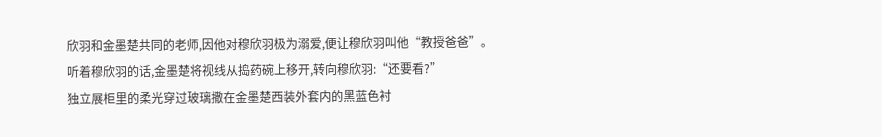欣羽和金墨楚共同的老师,因他对穆欣羽极为溺爱,便让穆欣羽叫他“教授爸爸”。
听着穆欣羽的话,金墨楚将视线从捣药碗上移开,转向穆欣羽:“还要看?”
独立展柜里的柔光穿过玻璃撒在金墨楚西装外套内的黑蓝色衬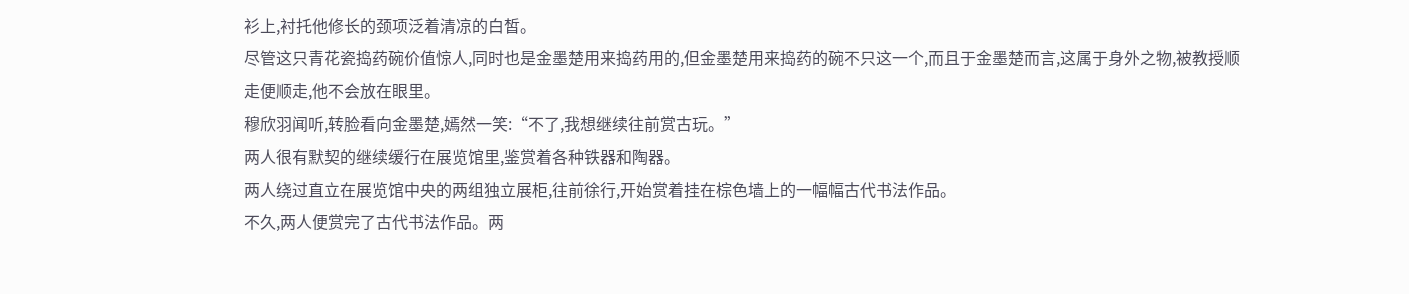衫上,衬托他修长的颈项泛着清凉的白皙。
尽管这只青花瓷捣药碗价值惊人,同时也是金墨楚用来捣药用的,但金墨楚用来捣药的碗不只这一个,而且于金墨楚而言,这属于身外之物,被教授顺走便顺走,他不会放在眼里。
穆欣羽闻听,转脸看向金墨楚,嫣然一笑:“不了,我想继续往前赏古玩。”
两人很有默契的继续缓行在展览馆里,鉴赏着各种铁器和陶器。
两人绕过直立在展览馆中央的两组独立展柜,往前徐行,开始赏着挂在棕色墙上的一幅幅古代书法作品。
不久,两人便赏完了古代书法作品。两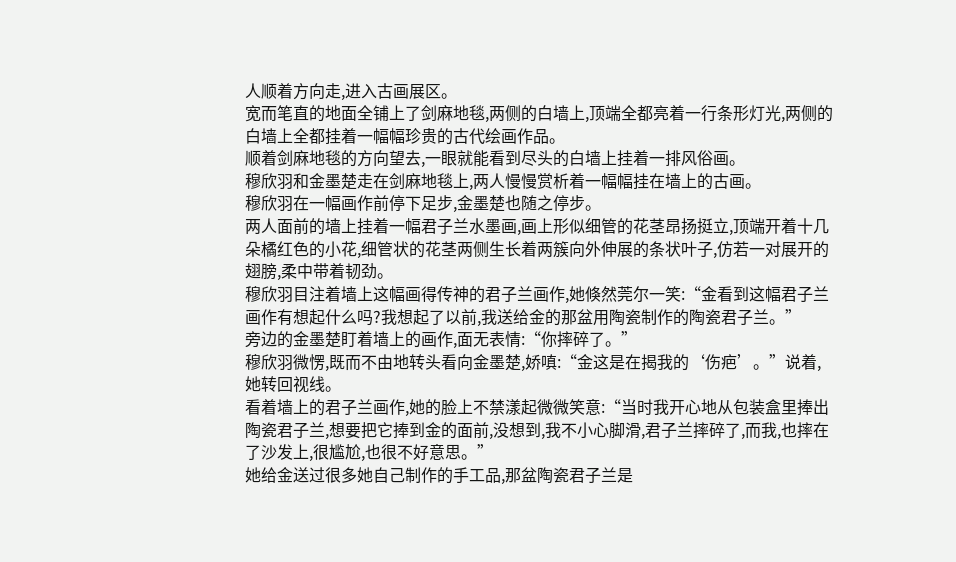人顺着方向走,进入古画展区。
宽而笔直的地面全铺上了剑麻地毯,两侧的白墙上,顶端全都亮着一行条形灯光,两侧的白墙上全都挂着一幅幅珍贵的古代绘画作品。
顺着剑麻地毯的方向望去,一眼就能看到尽头的白墙上挂着一排风俗画。
穆欣羽和金墨楚走在剑麻地毯上,两人慢慢赏析着一幅幅挂在墙上的古画。
穆欣羽在一幅画作前停下足步,金墨楚也随之停步。
两人面前的墙上挂着一幅君子兰水墨画,画上形似细管的花茎昂扬挺立,顶端开着十几朵橘红色的小花,细管状的花茎两侧生长着两簇向外伸展的条状叶子,仿若一对展开的翅膀,柔中带着韧劲。
穆欣羽目注着墙上这幅画得传神的君子兰画作,她倏然莞尔一笑:“金看到这幅君子兰画作有想起什么吗?我想起了以前,我送给金的那盆用陶瓷制作的陶瓷君子兰。”
旁边的金墨楚盯着墙上的画作,面无表情:“你摔碎了。”
穆欣羽微愣,既而不由地转头看向金墨楚,娇嗔:“金这是在揭我的‘伤疤’。”说着,她转回视线。
看着墙上的君子兰画作,她的脸上不禁漾起微微笑意:“当时我开心地从包装盒里捧出陶瓷君子兰,想要把它捧到金的面前,没想到,我不小心脚滑,君子兰摔碎了,而我,也摔在了沙发上,很尴尬,也很不好意思。”
她给金送过很多她自己制作的手工品,那盆陶瓷君子兰是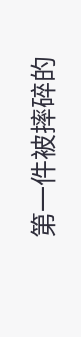第一件被摔碎的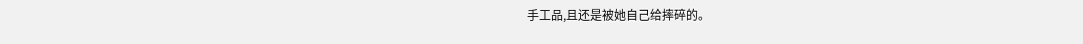手工品,且还是被她自己给摔碎的。